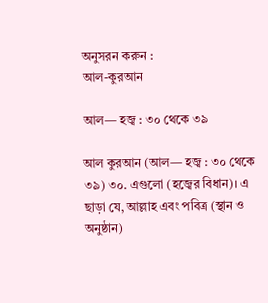অনুসরন করুন :
আল-কুরআন

আল— হজ্ব : ৩০ থেকে ৩৯

আল কুরআন (আল— হজ্ব : ৩০ থেকে ৩৯) ৩০. এগুলো (হজ্বের বিধান)। এ ছাড়া যে, আল্লাহ এবং পবিত্র (স্থান ও অনুষ্ঠান)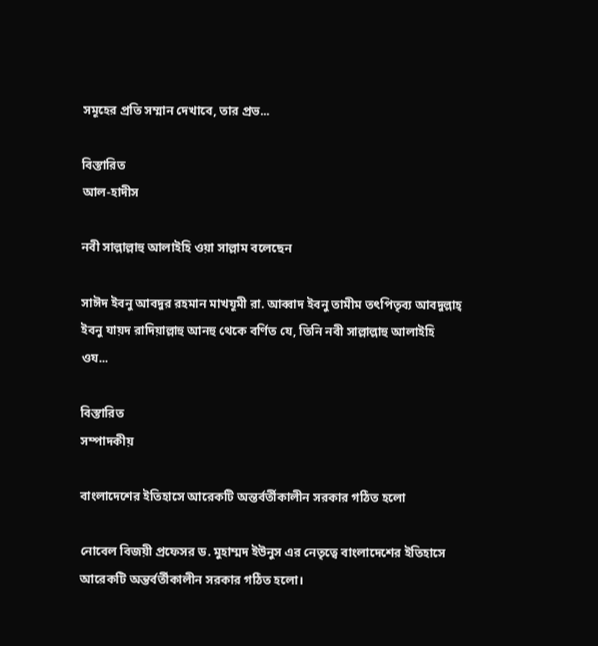সমূহের প্রতি সম্মান দেখাবে, তার প্রভ...

বিস্তারিত
আল-হাদীস

নবী সাল্লাল্লাহু আলাইহি ওয়া সাল্লাম বলেছেন

সাঈদ ইবনু আবদুর রহমান মাখযূমী রা. আব্বাদ ইবনু তামীম তৎপিতৃব্য আবদুল্লাহ্ ইবনু যায়দ রাদিয়াল্লাহু আনহু থেকে বর্ণিত যে, তিনি নবী সাল্লাল্লাহু আলাইহি ওয...

বিস্তারিত
সম্পাদকীয়

বাংলাদেশের ইতিহাসে আরেকটি অন্তর্বর্তীকালীন সরকার গঠিত হলো

নোবেল বিজয়ী প্রফেসর ড. মুহাম্মদ ইউনুস এর নেতৃত্বে বাংলাদেশের ইতিহাসে আরেকটি অন্তর্বর্তীকালীন সরকার গঠিত হলো।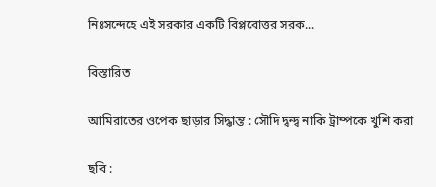নিঃসন্দেহে এই সরকার একটি বিপ্লবোত্তর সরক...

বিস্তারিত

আমিরাতের ওপেক ছাড়ার সিদ্ধান্ত : সৌদি দ্বন্দ্ব নাকি ট্রাম্পকে খুশি করা

ছবি :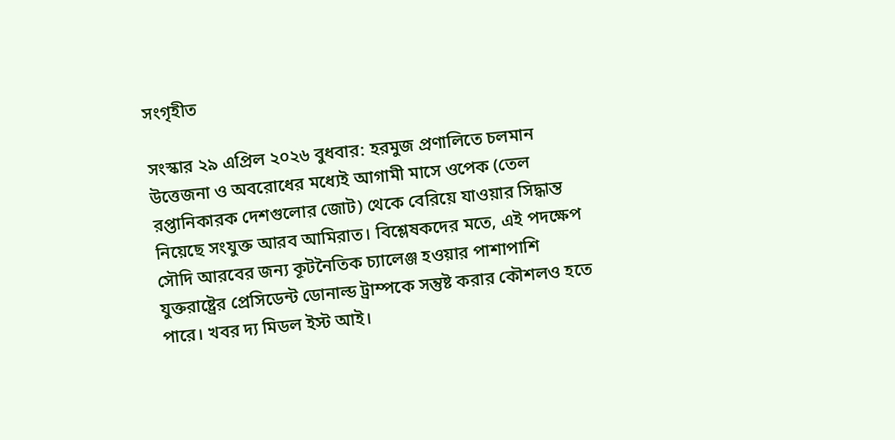সংগৃহীত

সংস্কার ২৯ এপ্রিল ২০২৬ বুধবার: হরমুজ প্রণালিতে চলমান উত্তেজনা ও অবরোধের মধ্যেই আগামী মাসে ওপেক (তেল রপ্তানিকারক দেশগুলোর জোট) থেকে বেরিয়ে যাওয়ার সিদ্ধান্ত নিয়েছে সংযুক্ত আরব আমিরাত। বিশ্লেষকদের মতে, এই পদক্ষেপ সৌদি আরবের জন্য কূটনৈতিক চ্যালেঞ্জ হওয়ার পাশাপাশি যুক্তরাষ্ট্রের প্রেসিডেন্ট ডোনাল্ড ট্রাম্পকে সন্তুষ্ট করার কৌশলও হতে পারে। খবর দ্য মিডল ইস্ট আই।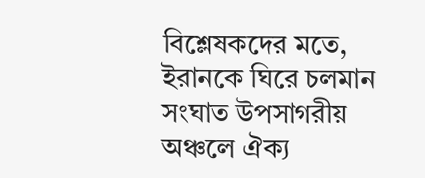বিশ্লেষকদের মতে, ইরানকে ঘিরে চলমান সংঘাত উপসাগরীয় অঞ্চলে ঐক্য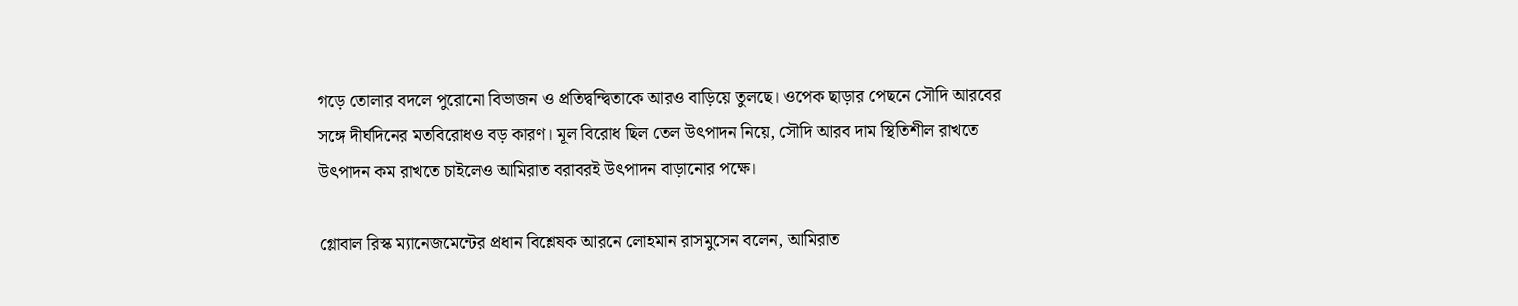গড়ে তোলার বদলে পুরোনো বিভাজন ও প্রতিদ্বন্দ্বিতাকে আরও বাড়িয়ে তুলছে। ওপেক ছাড়ার পেছনে সৌদি আরবের সঙ্গে দীর্ঘদিনের মতবিরোধও বড় কারণ। মূল বিরোধ ছিল তেল উৎপাদন নিয়ে, সৌদি আরব দাম স্থিতিশীল রাখতে উৎপাদন কম রাখতে চাইলেও আমিরাত বরাবরই উৎপাদন বাড়ানোর পক্ষে।

গ্লোবাল রিস্ক ম্যানেজমেন্টের প্রধান বিশ্লেষক আরনে লোহমান রাসমুসেন বলেন, আমিরাত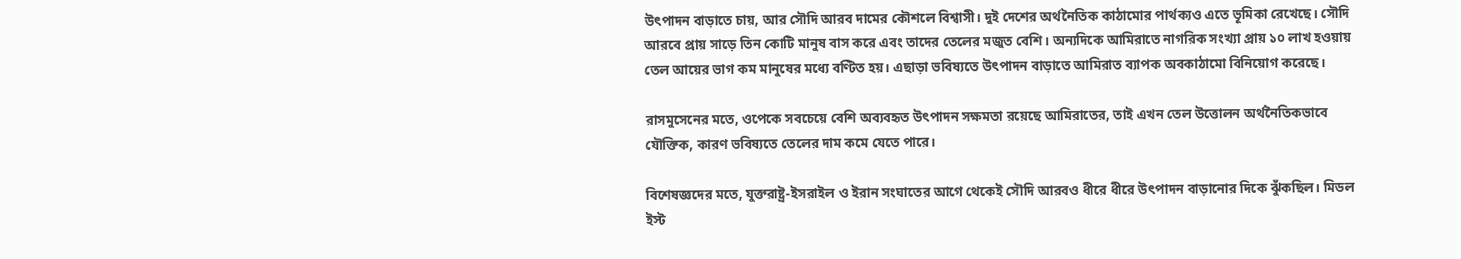উৎপাদন বাড়াতে চায়, আর সৌদি আরব দামের কৌশলে বিশ্বাসী। দুই দেশের অর্থনৈতিক কাঠামোর পার্থক্যও এতে ভূমিকা রেখেছে। সৌদি আরবে প্রায় সাড়ে তিন কোটি মানুষ বাস করে এবং তাদের তেলের মজুত বেশি। অন্যদিকে আমিরাতে নাগরিক সংখ্যা প্রায় ১০ লাখ হওয়ায় তেল আয়ের ভাগ কম মানুষের মধ্যে বণ্টিত হয়। এছাড়া ভবিষ্যতে উৎপাদন বাড়াতে আমিরাত ব্যাপক অবকাঠামো বিনিয়োগ করেছে।

রাসমুসেনের মতে, ওপেকে সবচেয়ে বেশি অব্যবহৃত উৎপাদন সক্ষমতা রয়েছে আমিরাতের, তাই এখন তেল উত্তোলন অর্থনৈতিকভাবে যৌক্তিক, কারণ ভবিষ্যতে তেলের দাম কমে যেতে পারে।

বিশেষজ্ঞদের মতে, যুক্তরাষ্ট্র-ইসরাইল ও ইরান সংঘাতের আগে থেকেই সৌদি আরবও ধীরে ধীরে উৎপাদন বাড়ানোর দিকে ঝুঁকছিল। মিডল ইস্ট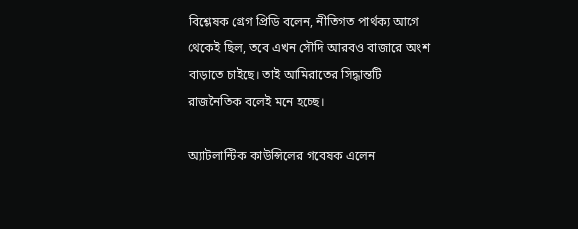বিশ্লেষক গ্রেগ প্রিডি বলেন, নীতিগত পার্থক্য আগে থেকেই ছিল, তবে এখন সৌদি আরবও বাজারে অংশ বাড়াতে চাইছে। তাই আমিরাতের সিদ্ধান্তটি রাজনৈতিক বলেই মনে হচ্ছে।

অ্যাটলান্টিক কাউন্সিলের গবেষক এলেন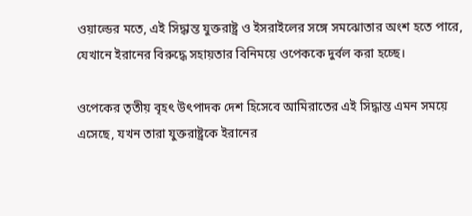ওয়াল্ডের মতে, এই সিদ্ধান্ত যুক্তরাষ্ট্র ও ইসরাইলের সঙ্গে সমঝোতার অংশ হতে পারে, যেখানে ইরানের বিরুদ্ধে সহায়তার বিনিময়ে ওপেককে দুর্বল করা হচ্ছে।

ওপেকের তৃতীয় বৃহৎ উৎপাদক দেশ হিসেবে আমিরাতের এই সিদ্ধান্ত এমন সময়ে এসেছে, যখন তারা যুক্তরাষ্ট্রকে ইরানের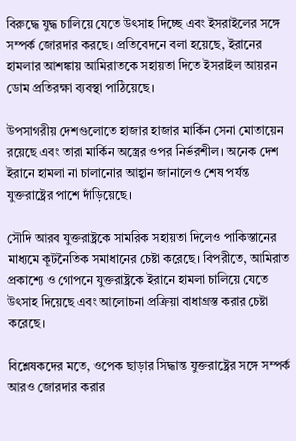বিরুদ্ধে যুদ্ধ চালিয়ে যেতে উৎসাহ দিচ্ছে এবং ইসরাইলের সঙ্গে সম্পর্ক জোরদার করছে। প্রতিবেদনে বলা হয়েছে, ইরানের হামলার আশঙ্কায় আমিরাতকে সহায়তা দিতে ইসরাইল আয়রন ডোম প্রতিরক্ষা ব্যবস্থা পাঠিয়েছে।

উপসাগরীয় দেশগুলোতে হাজার হাজার মার্কিন সেনা মোতায়েন রয়েছে এবং তারা মার্কিন অস্ত্রের ওপর নির্ভরশীল। অনেক দেশ ইরানে হামলা না চালানোর আহ্বান জানালেও শেষ পর্যন্ত যুক্তরাষ্ট্রের পাশে দাঁড়িয়েছে।

সৌদি আরব যুক্তরাষ্ট্রকে সামরিক সহায়তা দিলেও পাকিস্তানের মাধ্যমে কূটনৈতিক সমাধানের চেষ্টা করেছে। বিপরীতে, আমিরাত প্রকাশ্যে ও গোপনে যুক্তরাষ্ট্রকে ইরানে হামলা চালিয়ে যেতে উৎসাহ দিয়েছে এবং আলোচনা প্রক্রিয়া বাধাগ্রস্ত করার চেষ্টা করেছে।

বিশ্লেষকদের মতে, ওপেক ছাড়ার সিদ্ধান্ত যুক্তরাষ্ট্রের সঙ্গে সম্পর্ক আরও জোরদার করার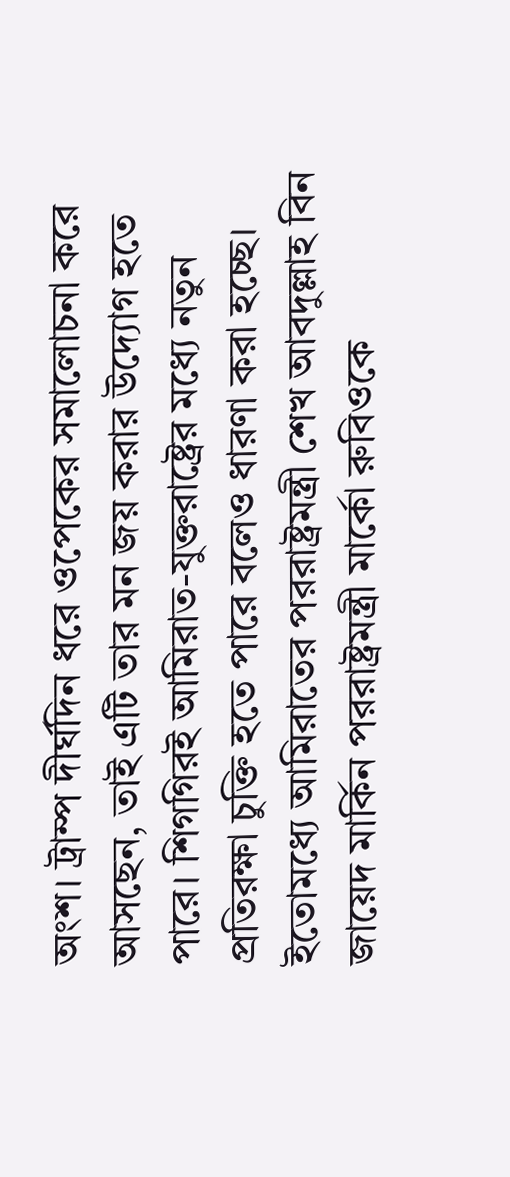অংশ। ট্রাম্প দীর্ঘদিন ধরে ওপেকের সমালোচনা করে আসছেন, তাই এটি তার মন জয় করার উদ্যোগ হতে পারে। শিগগিরই আমিরাত-যুক্তরাষ্ট্রের মধ্যে নতুন প্রতিরক্ষা চুক্তি হতে পারে বলেও ধারণা করা হচ্ছে। ইতোমধ্যে আমিরাতের পররাষ্ট্রমন্ত্রী শেখ আবদুল্লাহ বিন জায়েদ মার্কিন পররাষ্ট্রমন্ত্রী মার্কো রুবিওকে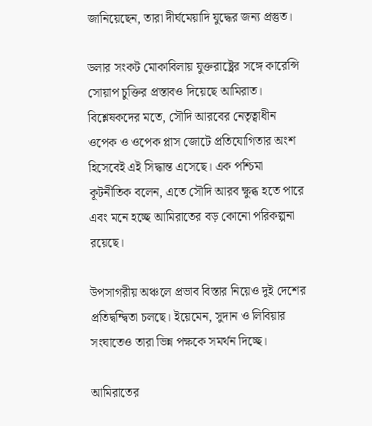জানিয়েছেন, তারা দীর্ঘমেয়াদি যুদ্ধের জন্য প্রস্তুত।

ডলার সংকট মোকাবিলায় যুক্তরাষ্ট্রের সঙ্গে কারেন্সি সোয়াপ চুক্তির প্রস্তাবও দিয়েছে আমিরাত। বিশ্লেষকদের মতে, সৌদি আরবের নেতৃত্বাধীন ওপেক ও ওপেক প্লাস জোটে প্রতিযোগিতার অংশ হিসেবেই এই সিদ্ধান্ত এসেছে। এক পশ্চিমা কূটনীতিক বলেন, এতে সৌদি আরব ক্ষুব্ধ হতে পারে এবং মনে হচ্ছে আমিরাতের বড় কোনো পরিকল্পনা রয়েছে।

উপসাগরীয় অঞ্চলে প্রভাব বিস্তার নিয়েও দুই দেশের প্রতিদ্বন্দ্বিতা চলছে। ইয়েমেন, সুদান ও লিবিয়ার সংঘাতেও তারা ভিন্ন পক্ষকে সমর্থন দিচ্ছে।

আমিরাতের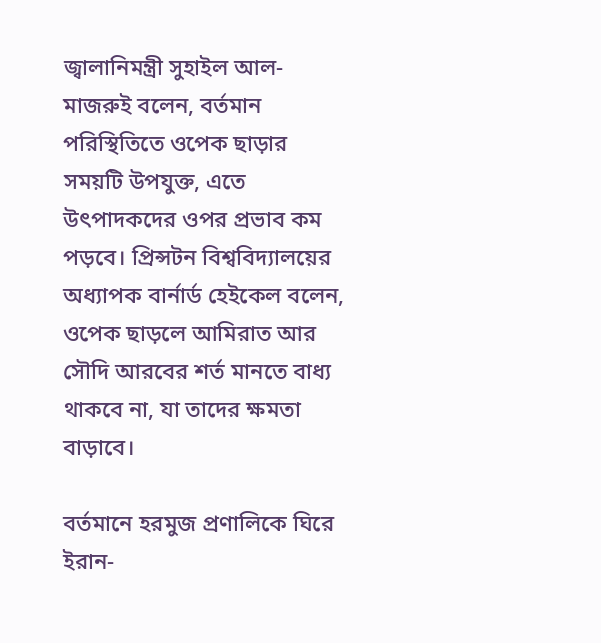জ্বালানিমন্ত্রী সুহাইল আল-মাজরুই বলেন, বর্তমান পরিস্থিতিতে ওপেক ছাড়ার সময়টি উপযুক্ত, এতে উৎপাদকদের ওপর প্রভাব কম পড়বে। প্রিন্সটন বিশ্ববিদ্যালয়ের অধ্যাপক বার্নার্ড হেইকেল বলেন, ওপেক ছাড়লে আমিরাত আর সৌদি আরবের শর্ত মানতে বাধ্য থাকবে না, যা তাদের ক্ষমতা বাড়াবে।

বর্তমানে হরমুজ প্রণালিকে ঘিরে ইরান-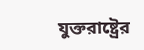যুক্তরাষ্ট্রের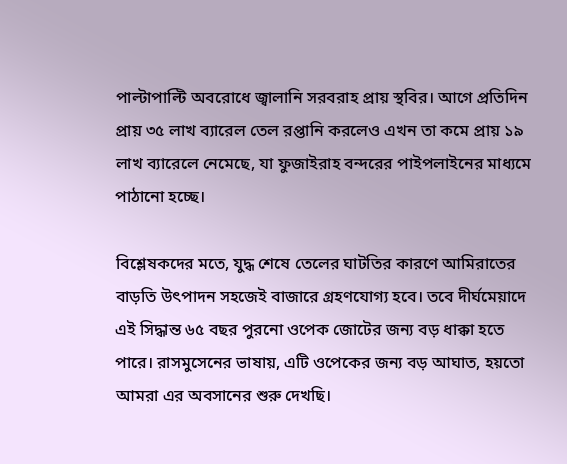পাল্টাপাল্টি অবরোধে জ্বালানি সরবরাহ প্রায় স্থবির। আগে প্রতিদিন প্রায় ৩৫ লাখ ব্যারেল তেল রপ্তানি করলেও এখন তা কমে প্রায় ১৯ লাখ ব্যারেলে নেমেছে, যা ফুজাইরাহ বন্দরের পাইপলাইনের মাধ্যমে পাঠানো হচ্ছে।

বিশ্লেষকদের মতে, যুদ্ধ শেষে তেলের ঘাটতির কারণে আমিরাতের বাড়তি উৎপাদন সহজেই বাজারে গ্রহণযোগ্য হবে। তবে দীর্ঘমেয়াদে এই সিদ্ধান্ত ৬৫ বছর পুরনো ওপেক জোটের জন্য বড় ধাক্কা হতে পারে। রাসমুসেনের ভাষায়, এটি ওপেকের জন্য বড় আঘাত, হয়তো আমরা এর অবসানের শুরু দেখছি।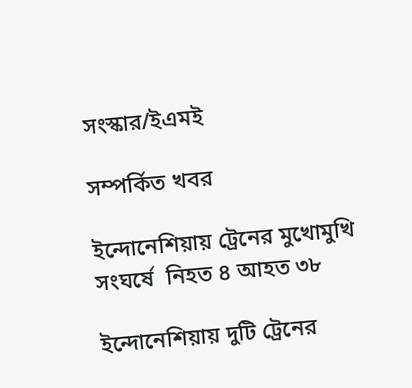সংস্কার/ইএমই

সম্পর্কিত খবর

ইন্দোনেশিয়ায় ট্রেনের মুখোমুখি সংঘর্ষে  নিহত ৪ আহত ৩৮

ইন্দোনেশিয়ায় দুটি ট্রেনের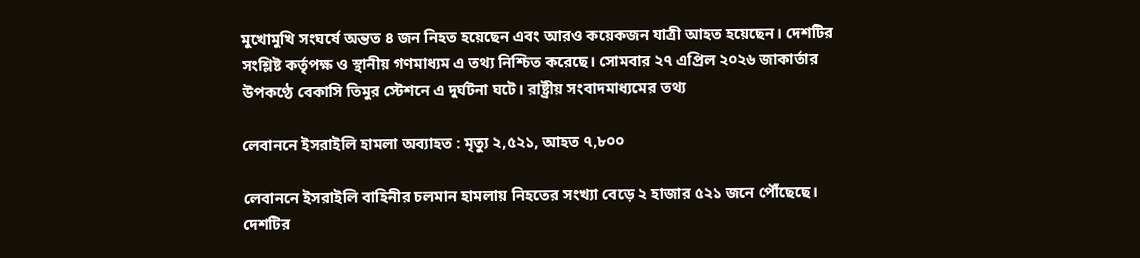মুখোমুখি সংঘর্ষে অন্তত ৪ জন নিহত হয়েছেন এবং আরও কয়েকজন যাত্রী আহত হয়েছেন। দেশটির সংশ্লিষ্ট কর্তৃপক্ষ ও স্থানীয় গণমাধ্যম এ তথ্য নিশ্চিত করেছে। সোমবার ২৭ এপ্রিল ২০২৬ জাকার্তার উপকণ্ঠে বেকাসি তিমুর স্টেশনে এ দুর্ঘটনা ঘটে। রাষ্ট্রীয় সংবাদমাধ্যমের তথ্য

লেবাননে ইসরাইলি হামলা অব্যাহত : মৃত্যু ২,৫২১, আহত ৭,৮০০

লেবাননে ইসরাইলি বাহিনীর চলমান হামলায় নিহতের সংখ্যা বেড়ে ২ হাজার ৫২১ জনে পৌঁছেছে। দেশটির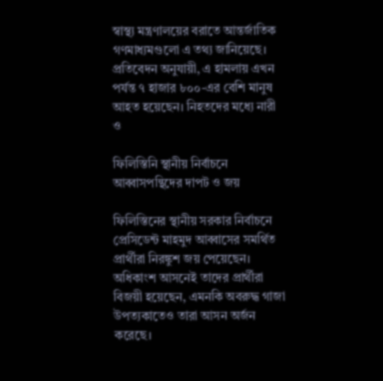স্বাস্থ্য মন্ত্রণালয়ের বরাতে আন্তর্জাতিক গণমাধ্যমগুলো এ তথ্য জানিয়েছে। প্রতিবেদন অনুযায়ী, এ হামলায় এখন পর্যন্ত ৭ হাজার ৮০০-এর বেশি মানুষ আহত হয়েছেন। নিহতদের মধ্যে নারী ও

ফিলিস্তিনি স্থানীয় নির্বাচনে আব্বাসপন্থিদের দাপট ও জয়

ফিলিস্তিনের স্থানীয় সরকার নির্বাচনে প্রেসিডেন্ট মাহমুদ আব্বাসের সমর্থিত প্রার্থীরা নিরঙ্কুশ জয় পেয়েছেন। অধিকাংশ আসনেই তাদের প্রার্থীরা বিজয়ী হয়েছেন, এমনকি অবরুদ্ধ গাজা উপত্যকাতেও তারা আসন অর্জন করেছে।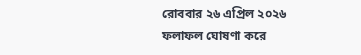রোববার ২৬ এপ্রিল ২০২৬ ফলাফল ঘোষণা করে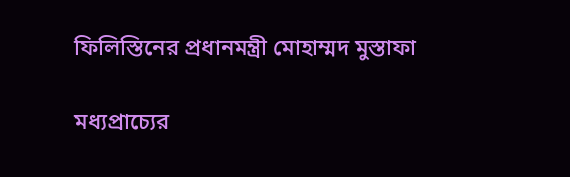ফিলিস্তিনের প্রধানমন্ত্রী মোহাম্মদ মুস্তাফা

মধ্যপ্রাচ্যের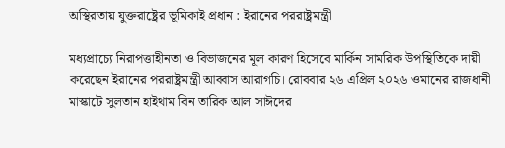অস্থিরতায় যুক্তরাষ্ট্রের ভূমিকাই প্রধান : ইরানের পররাষ্ট্রমন্ত্রী

মধ্যপ্রাচ্যে নিরাপত্তাহীনতা ও বিভাজনের মূল কারণ হিসেবে মার্কিন সামরিক উপস্থিতিকে দায়ী করেছেন ইরানের পররাষ্ট্রমন্ত্রী আব্বাস আরাগচি। রোববার ২৬ এপ্রিল ২০২৬ ওমানের রাজধানী মাস্কাটে সুলতান হাইথাম বিন তারিক আল সাঈদের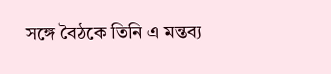সঙ্গে বৈঠকে তিনি এ মন্তব্য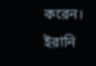করেন। ইরানি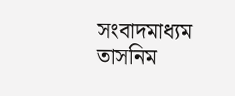সংবাদমাধ্যম তাসনিম